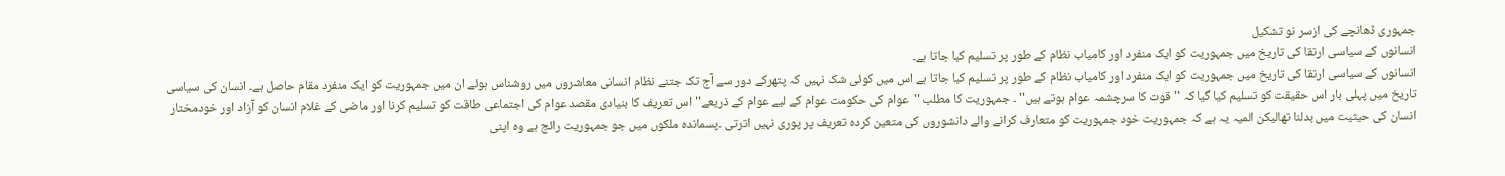جمہوری ڈھانچے کی ازسر نو تشکیل
انسانوں کے سیاسی ارتقا کی تاریخ میں جمہوریت کو ایک منفرد اور کامیاب نظام کے طور پر تسلیم کیا جاتا ہے۔
انسانوں کے سیاسی ارتقا کی تاریخ میں جمہوریت کو ایک منفرد اور کامیاب نظام کے طور پر تسلیم کیا جاتا ہے اس میں کوئی شک نہیں کہ پتھرکے دور سے آج تک جتنے نظام انسانی معاشروں میں روشناس ہوئے ان میں جمہوریت کو ایک منفرد مقام حاصل ہے۔ انسان کی سیاسی تاریخ میں پہلی بار اس حقیقت کو تسلیم کیا گیا کہ ''قوت کا سرچشمہ عوام ہوتے ہیں'' ۔ جمہوریت کا مطلب ''عوام کی حکومت عوام کے لیے عوام کے ذریعے'' اس تعریف کا بنیادی مقصد عوام کی اجتماعی طاقت کو تسلیم کرنا اور ماضی کے غلام انسان کو آزاد اور خودمختار انسان کی حیثیت میں بدلنا تھالیکن المیہ یہ ہے کہ جمہوریت خود جمہوریت کو متعارف کرانے والے دانشوروں کی متعین کردہ تعریف پر پوری نہیں اترتی ۔پسماندہ ملکوں میں جو جمہوریت رائج ہے وہ اپنی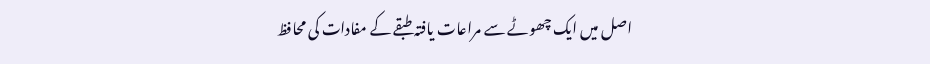اصل میں ایک چھوٹے سے مراعات یافتہ طبقے کے مفادات کی محافظ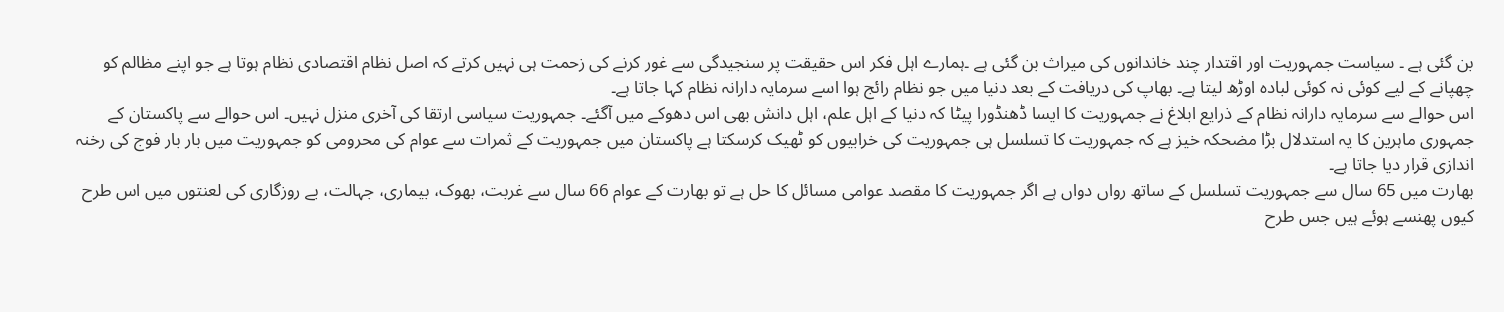بن گئی ہے ۔ سیاست جمہوریت اور اقتدار چند خاندانوں کی میراث بن گئی ہے ۔ہمارے اہل فکر اس حقیقت پر سنجیدگی سے غور کرنے کی زحمت ہی نہیں کرتے کہ اصل نظام اقتصادی نظام ہوتا ہے جو اپنے مظالم کو چھپانے کے لیے کوئی نہ کوئی لبادہ اوڑھ لیتا ہے۔ بھاپ کی دریافت کے بعد دنیا میں جو نظام رائج ہوا اسے سرمایہ دارانہ نظام کہا جاتا ہے۔
اس حوالے سے سرمایہ دارانہ نظام کے ذرایع ابلاغ نے جمہوریت کا ایسا ڈھنڈورا پیٹا کہ دنیا کے اہل علم، اہل دانش بھی اس دھوکے میں آگئے۔ جمہوریت سیاسی ارتقا کی آخری منزل نہیں۔ اس حوالے سے پاکستان کے جمہوری ماہرین کا یہ استدلال بڑا مضحکہ خیز ہے کہ جمہوریت کا تسلسل ہی جمہوریت کی خرابیوں کو ٹھیک کرسکتا ہے پاکستان میں جمہوریت کے ثمرات سے عوام کی محرومی کو جمہوریت میں بار بار فوج کی رخنہ اندازی قرار دیا جاتا ہے۔
بھارت میں 65 سال سے جمہوریت تسلسل کے ساتھ رواں دواں ہے اگر جمہوریت کا مقصد عوامی مسائل کا حل ہے تو بھارت کے عوام 66 سال سے غربت، بھوک، بیماری، جہالت، بے روزگاری کی لعنتوں میں اس طرح کیوں پھنسے ہوئے ہیں جس طرح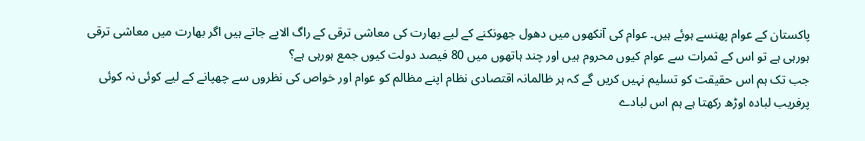پاکستان کے عوام پھنسے ہوئے ہیں۔ عوام کی آنکھوں میں دھول جھونکنے کے لیے بھارت کی معاشی ترقی کے راگ الاپے جاتے ہیں اگر بھارت میں معاشی ترقی ہورہی ہے تو اس کے ثمرات سے عوام کیوں محروم ہیں اور چند ہاتھوں میں 80 فیصد دولت کیوں جمع ہورہی ہے؟
جب تک ہم اس حقیقت کو تسلیم نہیں کریں گے کہ ہر ظالمانہ اقتصادی نظام اپنے مظالم کو عوام اور خواص کی نظروں سے چھپانے کے لیے کوئی نہ کوئی پرفریب لبادہ اوڑھ رکھتا ہے ہم اس لبادے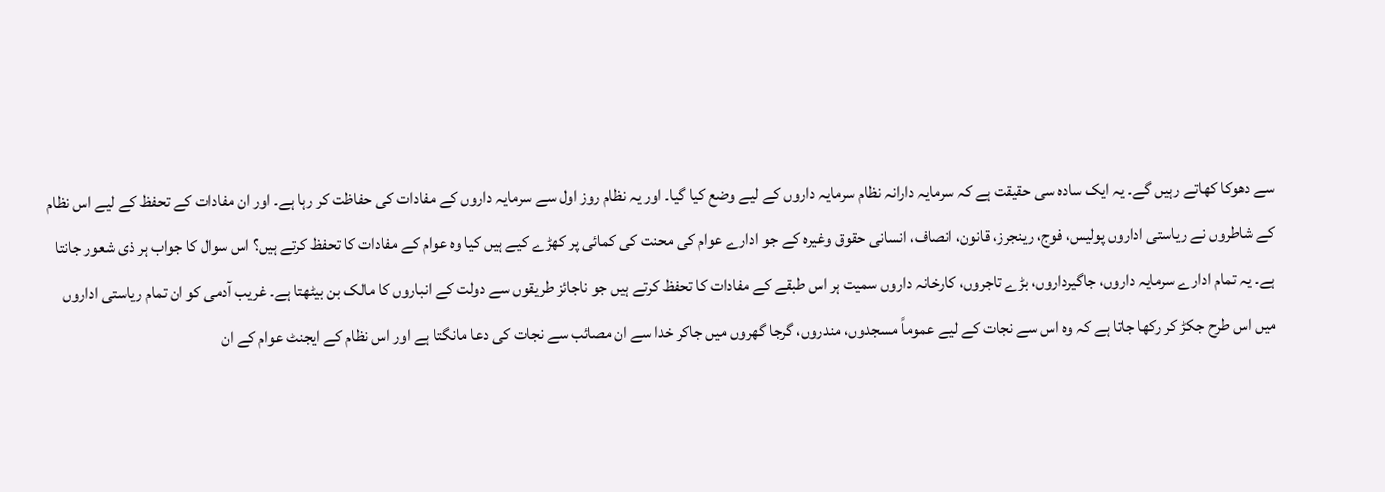سے دھوکا کھاتے رہیں گے۔ یہ ایک سادہ سی حقیقت ہے کہ سرمایہ دارانہ نظام سرمایہ داروں کے لیے وضع کیا گیا۔ اور یہ نظام روز اول سے سرمایہ داروں کے مفادات کی حفاظت کر رہا ہے۔ اور ان مفادات کے تحفظ کے لیے اس نظام کے شاطروں نے ریاستی اداروں پولیس، فوج، رینجرز، قانون، انصاف، انسانی حقوق وغیرہ کے جو ادارے عوام کی محنت کی کمائی پر کھڑے کیے ہیں کیا وہ عوام کے مفادات کا تحفظ کرتے ہیں؟ اس سوال کا جواب ہر ذی شعور جانتا ہے۔ یہ تمام ادارے سرمایہ داروں، جاگیرداروں، بڑے تاجروں، کارخانہ داروں سمیت ہر اس طبقے کے مفادات کا تحفظ کرتے ہیں جو ناجائز طریقوں سے دولت کے انباروں کا مالک بن بیٹھتا ہے۔ غریب آدمی کو ان تمام ریاستی اداروں میں اس طرح جکڑ کر رکھا جاتا ہے کہ وہ اس سے نجات کے لیے عموماً مسجدوں، مندروں، گرجا گھروں میں جاکر خدا سے ان مصائب سے نجات کی دعا مانگتا ہے اور اس نظام کے ایجنٹ عوام کے ان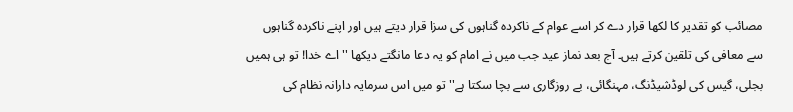مصائب کو تقدیر کا لکھا قرار دے کر اسے عوام کے ناکردہ گناہوں کی سزا قرار دیتے ہیں اور اپنے ناکردہ گناہوں سے معافی کی تلقین کرتے ہیں۔ آج بعد نماز عید جب میں نے امام کو یہ دعا مانگتے دیکھا ''اے خدا! تو ہی ہمیں بجلی، گیس کی لوڈشیڈنگ، مہنگائی، بے روزگاری سے بچا سکتا ہے'' تو میں اس سرمایہ دارانہ نظام کی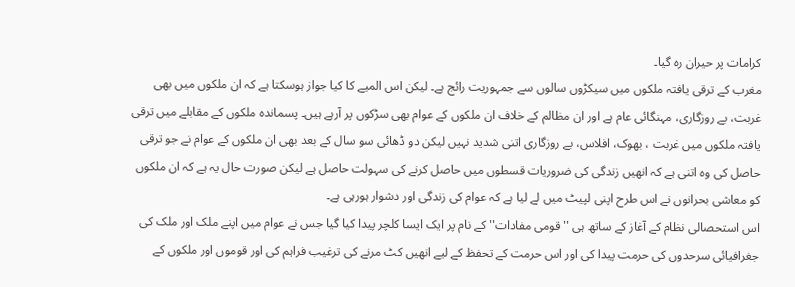کرامات پر حیران رہ گیا۔
مغرب کے ترقی یافتہ ملکوں میں سیکڑوں سالوں سے جمہوریت رائج ہے۔ لیکن اس المیے کا کیا جواز ہوسکتا ہے کہ ان ملکوں میں بھی غربت، بے روزگاری، مہنگائی عام ہے اور ان مظالم کے خلاف ان ملکوں کے عوام بھی سڑکوں پر آرہے ہیں۔ پسماندہ ملکوں کے مقابلے میں ترقی یافتہ ملکوں میں غربت ، بھوک، افلاس، بے روزگاری اتنی شدید نہیں لیکن دو ڈھائی سو سال کے بعد بھی ان ملکوں کے عوام نے جو ترقی حاصل کی وہ اتنی ہے کہ انھیں زندگی کی ضروریات قسطوں میں حاصل کرنے کی سہولت حاصل ہے لیکن صورت حال یہ ہے کہ ان ملکوں کو معاشی بحرانوں نے اس طرح اپنی لپیٹ میں لے لیا ہے کہ عوام کی زندگی اور دشوار ہورہی ہے۔
اس استحصالی نظام کے آغاز کے ساتھ ہی ''قومی مفادات'' کے نام پر ایک ایسا کلچر پیدا کیا گیا جس نے عوام میں اپنے ملک اور ملک کی جغرافیائی سرحدوں کی حرمت پیدا کی اور اس حرمت کے تحفظ کے لیے انھیں کٹ مرنے کی ترغیب فراہم کی اور قوموں اور ملکوں کے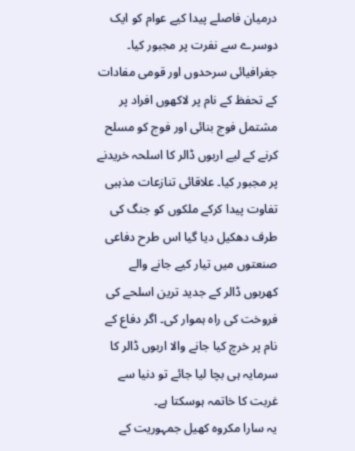درمیان فاصلے پیدا کیے عوام کو ایک دوسرے سے نفرت پر مجبور کیا۔ جغرافیائی سرحدوں اور قومی مفادات کے تحفظ کے نام پر لاکھوں افراد پر مشتمل فوج بنائی اور فوج کو مسلح کرنے کے لیے اربوں ڈالر کا اسلحہ خریدنے پر مجبور کیا۔ علاقائی تنازعات مذہبی تفاوت پیدا کرکے ملکوں کو جنگ کی طرف دھکیل دیا گیا اس طرح دفاعی صنعتوں میں تیار کیے جانے والے کھربوں ڈالر کے جدید ترین اسلحے کی فروخت کی راہ ہموار کی۔ اگر دفاع کے نام پر خرچ کیا جانے والا اربوں ڈالر کا سرمایہ ہی بچا لیا جائے تو دنیا سے غربت کا خاتمہ ہوسکتا ہے۔
یہ سارا مکروہ کھیل جمہوریت کے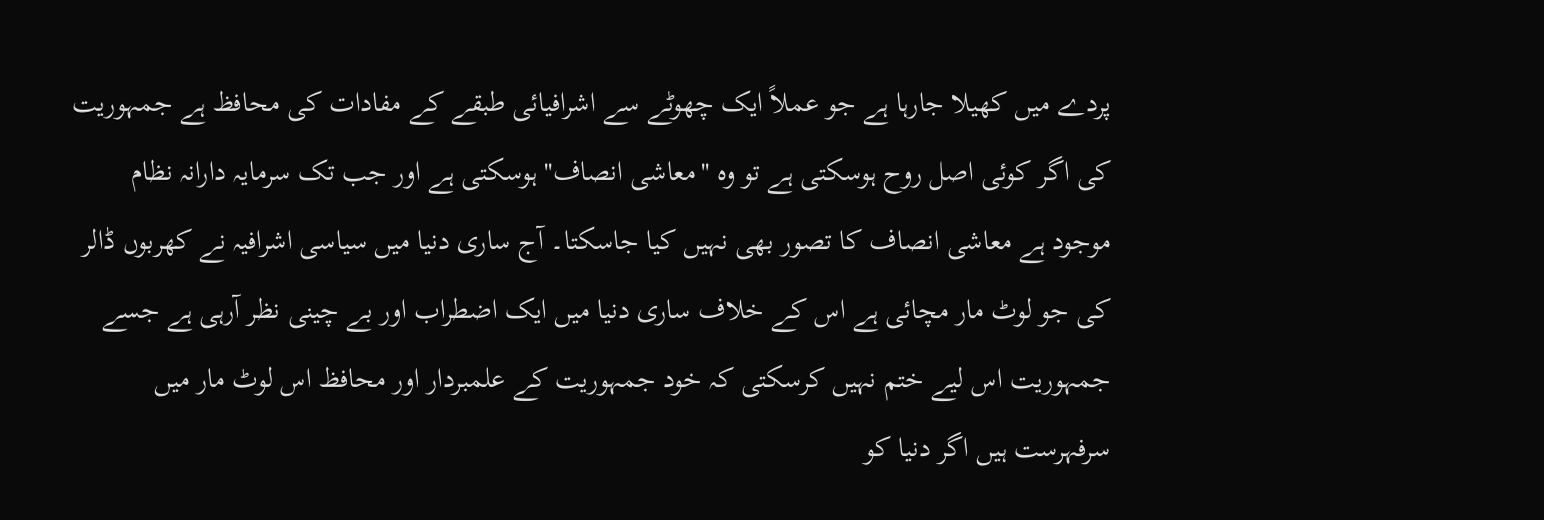پردے میں کھیلا جارہا ہے جو عملاً ایک چھوٹے سے اشرافیائی طبقے کے مفادات کی محافظ ہے جمہوریت کی اگر کوئی اصل روح ہوسکتی ہے تو وہ ''معاشی انصاف'' ہوسکتی ہے اور جب تک سرمایہ دارانہ نظام موجود ہے معاشی انصاف کا تصور بھی نہیں کیا جاسکتا۔ آج ساری دنیا میں سیاسی اشرافیہ نے کھربوں ڈالر کی جو لوٹ مار مچائی ہے اس کے خلاف ساری دنیا میں ایک اضطراب اور بے چینی نظر آرہی ہے جسے جمہوریت اس لیے ختم نہیں کرسکتی کہ خود جمہوریت کے علمبردار اور محافظ اس لوٹ مار میں سرفہرست ہیں اگر دنیا کو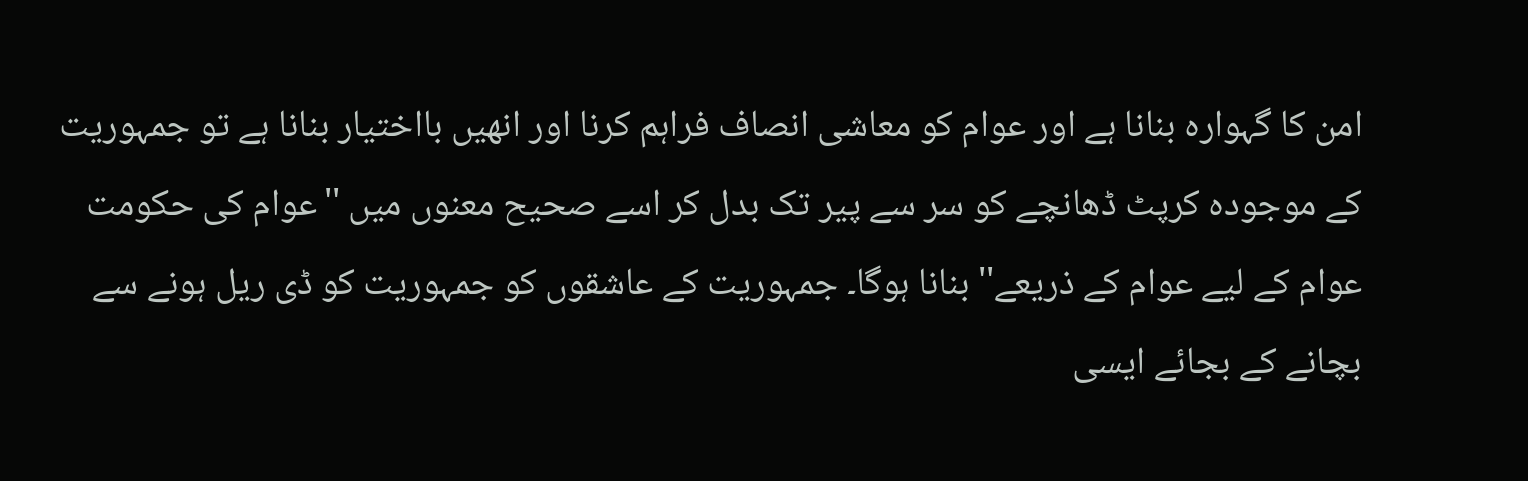امن کا گہوارہ بنانا ہے اور عوام کو معاشی انصاف فراہم کرنا اور انھیں بااختیار بنانا ہے تو جمہوریت کے موجودہ کرپٹ ڈھانچے کو سر سے پیر تک بدل کر اسے صحیح معنوں میں ''عوام کی حکومت عوام کے لیے عوام کے ذریعے'' بنانا ہوگا۔ جمہوریت کے عاشقوں کو جمہوریت کو ڈی ریل ہونے سے بچانے کے بجائے ایسی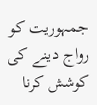جمہوریت کو رواج دینے کی کوشش کرنا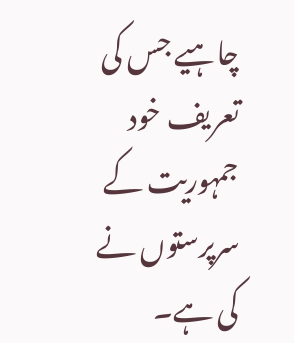چاہیے جس کی تعریف خود جمہوریت کے سرپرستوں نے کی ہے۔